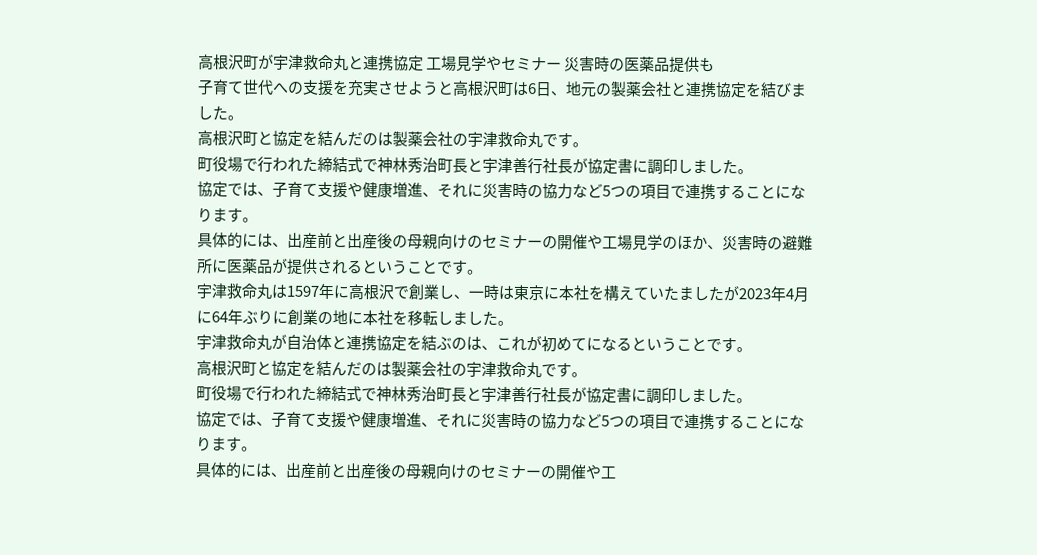高根沢町が宇津救命丸と連携協定 工場見学やセミナー 災害時の医薬品提供も
子育て世代への支援を充実させようと高根沢町は6日、地元の製薬会社と連携協定を結びました。
高根沢町と協定を結んだのは製薬会社の宇津救命丸です。
町役場で行われた締結式で神林秀治町長と宇津善行社長が協定書に調印しました。
協定では、子育て支援や健康増進、それに災害時の協力など5つの項目で連携することになります。
具体的には、出産前と出産後の母親向けのセミナーの開催や工場見学のほか、災害時の避難所に医薬品が提供されるということです。
宇津救命丸は1597年に高根沢で創業し、一時は東京に本社を構えていたましたが2023年4月に64年ぶりに創業の地に本社を移転しました。
宇津救命丸が自治体と連携協定を結ぶのは、これが初めてになるということです。
高根沢町と協定を結んだのは製薬会社の宇津救命丸です。
町役場で行われた締結式で神林秀治町長と宇津善行社長が協定書に調印しました。
協定では、子育て支援や健康増進、それに災害時の協力など5つの項目で連携することになります。
具体的には、出産前と出産後の母親向けのセミナーの開催や工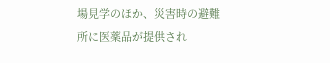場見学のほか、災害時の避難所に医薬品が提供され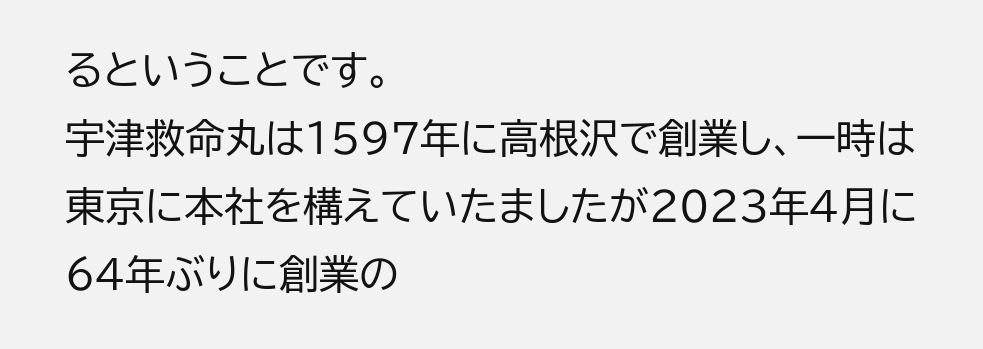るということです。
宇津救命丸は1597年に高根沢で創業し、一時は東京に本社を構えていたましたが2023年4月に64年ぶりに創業の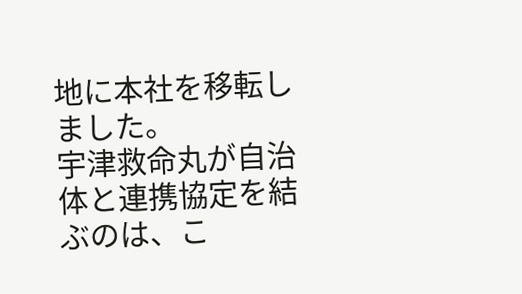地に本社を移転しました。
宇津救命丸が自治体と連携協定を結ぶのは、こ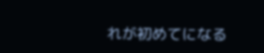れが初めてになる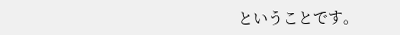ということです。